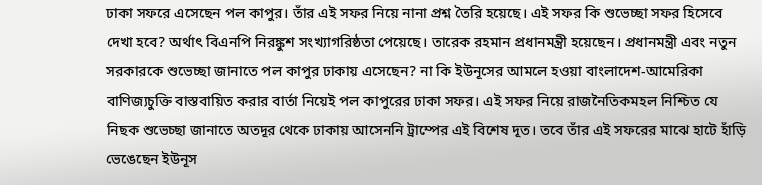ঢাকা সফরে এসেছেন পল কাপুর। তাঁর এই সফর নিয়ে নানা প্রশ্ন তৈরি হয়েছে। এই সফর কি শুভেচ্ছা সফর হিসেবে দেখা হবে? অর্থাৎ বিএনপি নিরঙ্কুশ সংখ্যাগরিষ্ঠতা পেয়েছে। তারেক রহমান প্রধানমন্ত্রী হয়েছেন। প্রধানমন্ত্রী এবং নতুন সরকারকে শুভেচ্ছা জানাতে পল কাপুর ঢাকায় এসেছেন? না কি ইউনূসের আমলে হওয়া বাংলাদেশ-আমেরিকা বাণিজ্যচুক্তি বাস্তবায়িত করার বার্তা নিয়েই পল কাপুরের ঢাকা সফর। এই সফর নিয়ে রাজনৈতিকমহল নিশ্চিত যে নিছক শুভেচ্ছা জানাতে অতদূর থেকে ঢাকায় আসেননি ট্রাম্পের এই বিশেষ দূত। তবে তাঁর এই সফরের মাঝে হাটে হাঁড়ি ভেঙেছেন ইউনূস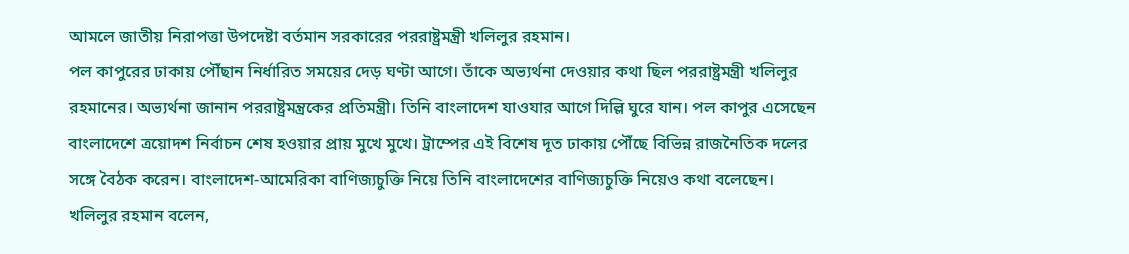আমলে জাতীয় নিরাপত্তা উপদেষ্টা বর্তমান সরকারের পররাষ্ট্রমন্ত্রী খলিলুর রহমান।
পল কাপুরের ঢাকায় পৌঁছান নির্ধারিত সময়ের দেড় ঘণ্টা আগে। তাঁকে অভ্যর্থনা দেওয়ার কথা ছিল পররাষ্ট্রমন্ত্রী খলিলুর রহমানের। অভ্যর্থনা জানান পররাষ্ট্রমন্ত্রকের প্রতিমন্ত্রী। তিনি বাংলাদেশ যাওযার আগে দিল্লি ঘুরে যান। পল কাপুর এসেছেন বাংলাদেশে ত্রয়োদশ নির্বাচন শেষ হওয়ার প্রায় মুখে মুখে। ট্রাম্পের এই বিশেষ দূত ঢাকায় পৌঁছে বিভিন্ন রাজনৈতিক দলের সঙ্গে বৈঠক করেন। বাংলাদেশ-আমেরিকা বাণিজ্যচুক্তি নিয়ে তিনি বাংলাদেশের বাণিজ্যচুক্তি নিয়েও কথা বলেছেন।
খলিলুর রহমান বলেন,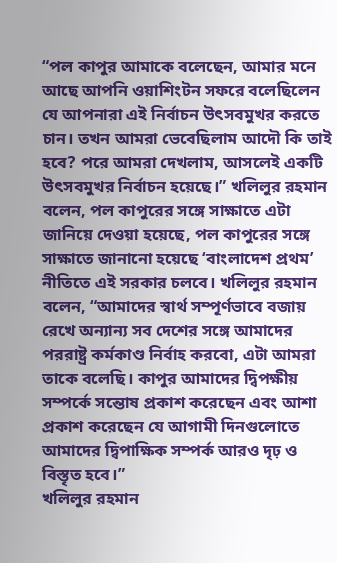“পল কাপুর আমাকে বলেছেন, আমার মনে আছে আপনি ওয়াশিংটন সফরে বলেছিলেন যে আপনারা এই নির্বাচন উৎসবমুখর করতে চান। তখন আমরা ভেবেছিলাম আদৌ কি তাই হবে? পরে আমরা দেখলাম, আসলেই একটি উৎসবমুখর নির্বাচন হয়েছে।” খলিলুর রহমান বলেন, পল কাপুরের সঙ্গে সাক্ষাতে এটা জানিয়ে দেওয়া হয়েছে, পল কাপুরের সঙ্গে সাক্ষাতে জানানো হয়েছে ‘বাংলাদেশ প্রথম’ নীতিতে এই সরকার চলবে। খলিলুর রহমান বলেন, “আমাদের স্বার্থ সম্পূর্ণভাবে বজায় রেখে অন্যান্য সব দেশের সঙ্গে আমাদের পররাষ্ট্র কর্মকাণ্ড নির্বাহ করবো, এটা আমরা তাকে বলেছি। কাপুর আমাদের দ্বিপক্ষীয় সম্পর্কে সন্তোষ প্রকাশ করেছেন এবং আশা প্রকাশ করেছেন যে আগামী দিনগুলোতে আমাদের দ্বিপাক্ষিক সম্পর্ক আরও দৃঢ় ও বিস্তৃত হবে।”
খলিলুর রহমান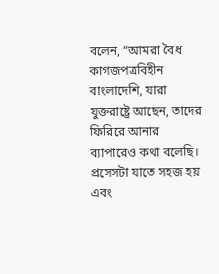বলেন, “আমরা বৈধ কাগজপত্রবিহীন বাংলাদেশি, যারা যুক্তরাষ্ট্রে আছেন, তাদের ফিরিরে আনার ব্যাপারেও কথা বলেছি। প্রসেসটা যাতে সহজ হয় এবং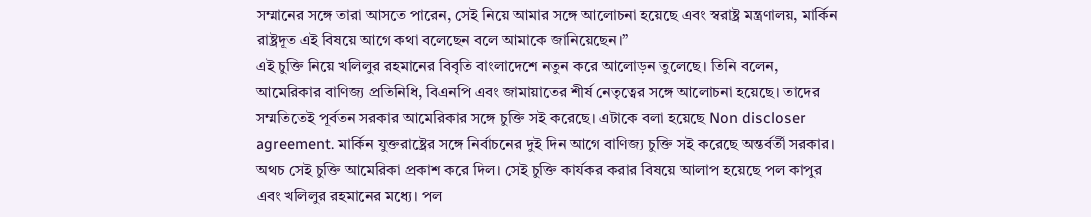সম্মানের সঙ্গে তারা আসতে পারেন, সেই নিয়ে আমার সঙ্গে আলোচনা হয়েছে এবং স্বরাষ্ট্র মন্ত্রণালয়, মার্কিন রাষ্ট্রদূত এই বিষয়ে আগে কথা বলেছেন বলে আমাকে জানিয়েছেন।”
এই চুক্তি নিয়ে খলিলুর রহমানের বিবৃতি বাংলাদেশে নতুন করে আলোড়ন তুলেছে। তিনি বলেন, আমেরিকার বাণিজ্য প্রতিনিধি, বিএনপি এবং জামায়াতের শীর্ষ নেতৃত্বের সঙ্গে আলোচনা হয়েছে। তাদের সম্মতিতেই পূর্বতন সরকার আমেরিকার সঙ্গে চুক্তি সই করেছে। এটাকে বলা হয়েছে Non discloser agreement. মার্কিন যুক্তরাষ্ট্রের সঙ্গে নির্বাচনের দুই দিন আগে বাণিজ্য চুক্তি সই করেছে অন্তর্বর্তী সরকার। অথচ সেই চুক্তি আমেরিকা প্রকাশ করে দিল। সেই চুক্তি কার্যকর করার বিষয়ে আলাপ হয়েছে পল কাপুর এবং খলিলুর রহমানের মধ্যে। পল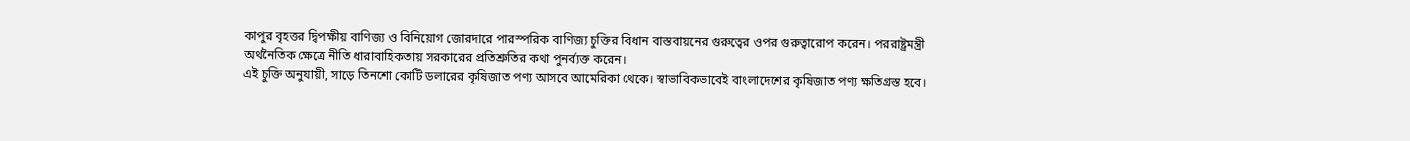কাপুর বৃহত্তর দ্বিপক্ষীয় বাণিজ্য ও বিনিয়োগ জোরদারে পারস্পরিক বাণিজ্য চুক্তির বিধান বাস্তবায়নের গুরুত্বের ওপর গুরুত্বারোপ করেন। পররাষ্ট্রমন্ত্রী অর্থনৈতিক ক্ষেত্রে নীতি ধারাবাহিকতায় সরকারের প্রতিশ্রুতির কথা পুনর্ব্যক্ত করেন।
এই চুক্তি অনুযায়ী, সাড়ে তিনশো কোটি ডলারের কৃষিজাত পণ্য আসবে আমেরিকা থেকে। স্বাভাবিকভাবেই বাংলাদেশের কৃষিজাত পণ্য ক্ষতিগ্রস্ত হবে।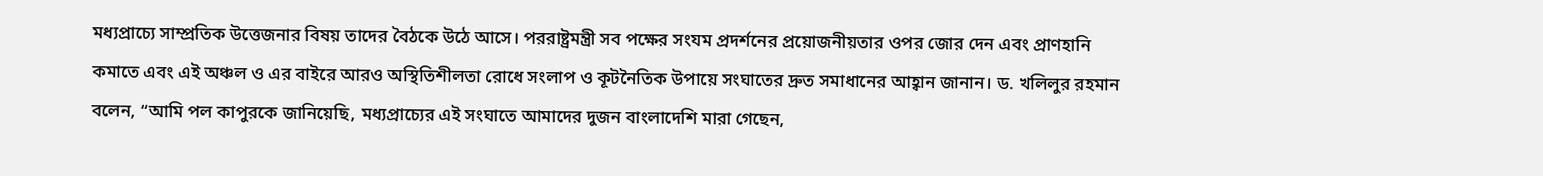মধ্যপ্রাচ্যে সাম্প্রতিক উত্তেজনার বিষয় তাদের বৈঠকে উঠে আসে। পররাষ্ট্রমন্ত্রী সব পক্ষের সংযম প্রদর্শনের প্রয়োজনীয়তার ওপর জোর দেন এবং প্রাণহানি কমাতে এবং এই অঞ্চল ও এর বাইরে আরও অস্থিতিশীলতা রোধে সংলাপ ও কূটনৈতিক উপায়ে সংঘাতের দ্রুত সমাধানের আহ্বান জানান। ড. খলিলুর রহমান বলেন, “আমি পল কাপুরকে জানিয়েছি, মধ্যপ্রাচ্যের এই সংঘাতে আমাদের দুজন বাংলাদেশি মারা গেছেন,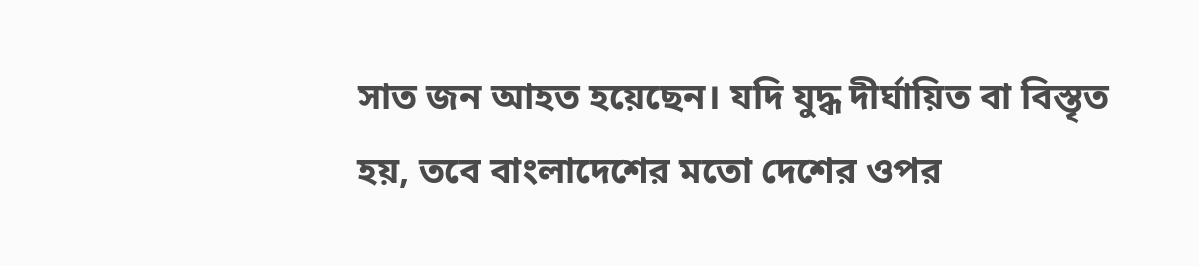সাত জন আহত হয়েছেন। যদি যুদ্ধ দীর্ঘায়িত বা বিস্তৃত হয়, তবে বাংলাদেশের মতো দেশের ওপর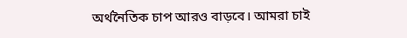অর্থনৈতিক চাপ আরও বাড়বে। আমরা চাই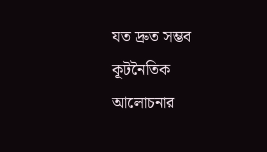যত দ্রুত সম্ভব কূটনৈতিক আলোচনার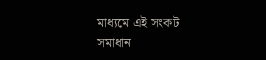মাধ্যমে এই সংকট সমাধান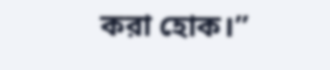করা হোক।”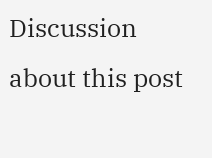Discussion about this post